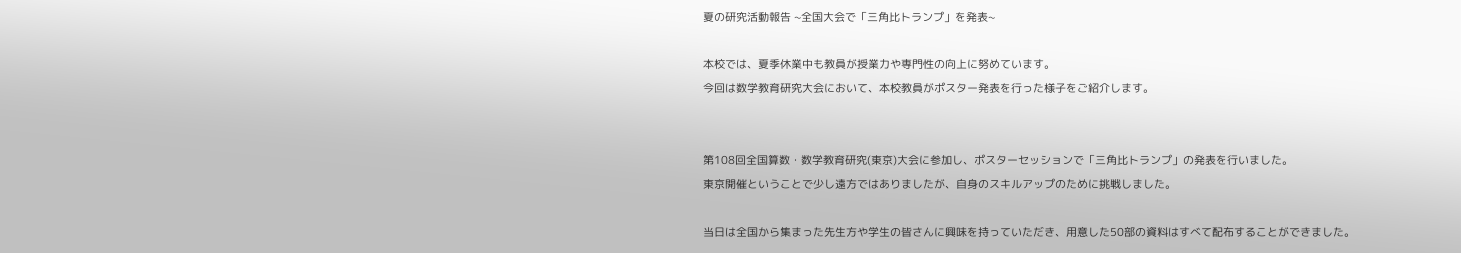夏の研究活動報告 ~全国大会で「三角比トランプ」を発表~

本校では、夏季休業中も教員が授業力や専門性の向上に努めています。
今回は数学教育研究大会において、本校教員がポスター発表を行った様子をご紹介します。


第108回全国算数・数学教育研究(東京)大会に参加し、ポスターセッションで「三角比トランプ」の発表を行いました。
東京開催ということで少し遠方ではありましたが、自身のスキルアップのために挑戦しました。

当日は全国から集まった先生方や学生の皆さんに興味を持っていただき、用意した50部の資料はすべて配布することができました。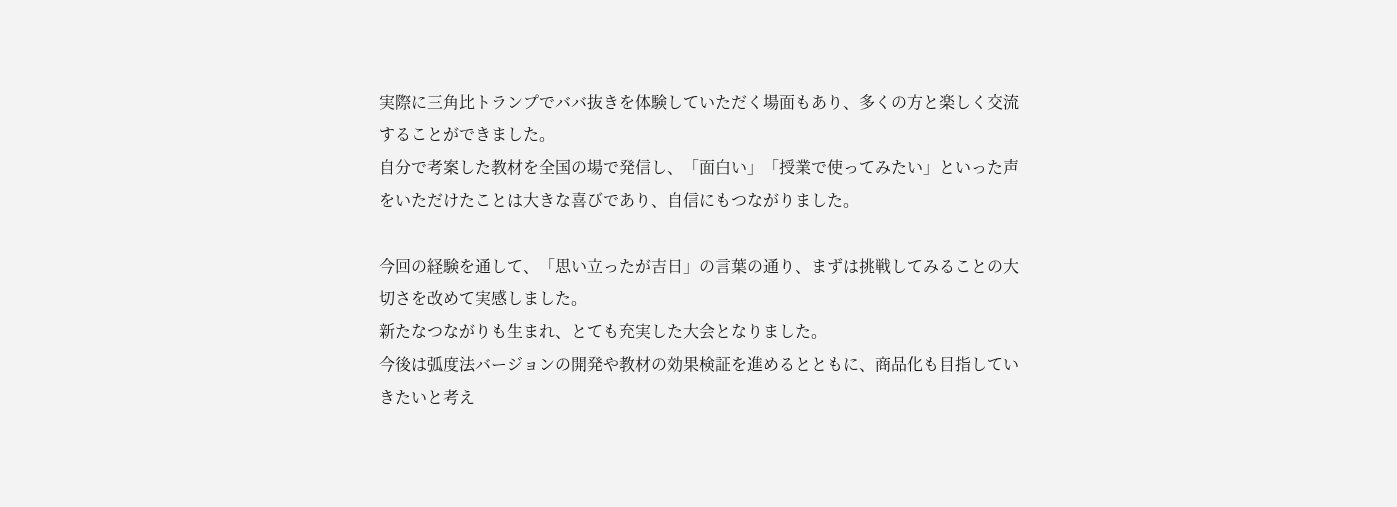実際に三角比トランプでババ抜きを体験していただく場面もあり、多くの方と楽しく交流することができました。
自分で考案した教材を全国の場で発信し、「面白い」「授業で使ってみたい」といった声をいただけたことは大きな喜びであり、自信にもつながりました。

今回の経験を通して、「思い立ったが吉日」の言葉の通り、まずは挑戦してみることの大切さを改めて実感しました。
新たなつながりも生まれ、とても充実した大会となりました。
今後は弧度法バージョンの開発や教材の効果検証を進めるとともに、商品化も目指していきたいと考え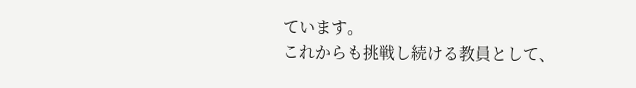ています。
これからも挑戦し続ける教員として、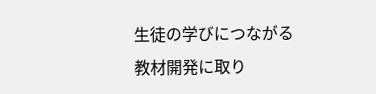生徒の学びにつながる教材開発に取り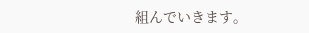組んでいきます。